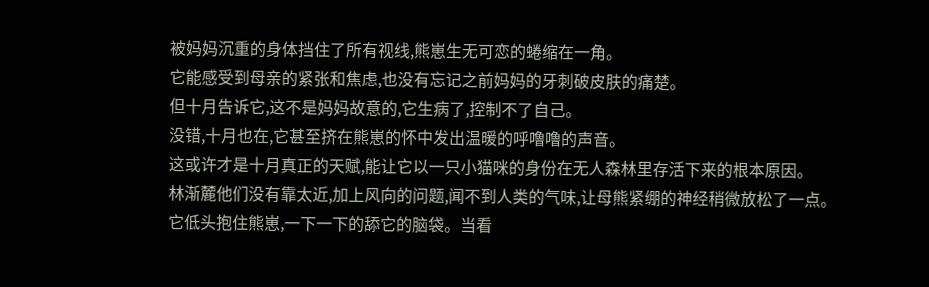被妈妈沉重的身体挡住了所有视线,熊崽生无可恋的蜷缩在一角。
它能感受到母亲的紧张和焦虑,也没有忘记之前妈妈的牙刺破皮肤的痛楚。
但十月告诉它,这不是妈妈故意的,它生病了,控制不了自己。
没错,十月也在,它甚至挤在熊崽的怀中发出温暖的呼噜噜的声音。
这或许才是十月真正的天赋,能让它以一只小猫咪的身份在无人森林里存活下来的根本原因。
林渐麓他们没有靠太近,加上风向的问题,闻不到人类的气味,让母熊紧绷的神经稍微放松了一点。
它低头抱住熊崽,一下一下的舔它的脑袋。当看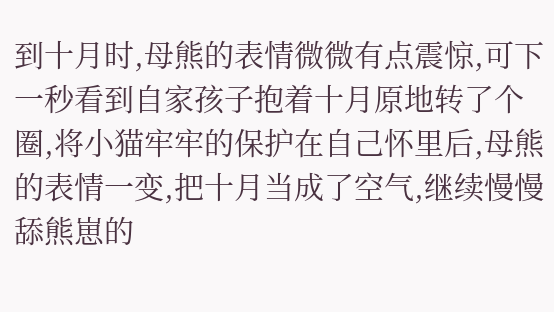到十月时,母熊的表情微微有点震惊,可下一秒看到自家孩子抱着十月原地转了个圈,将小猫牢牢的保护在自己怀里后,母熊的表情一变,把十月当成了空气,继续慢慢舔熊崽的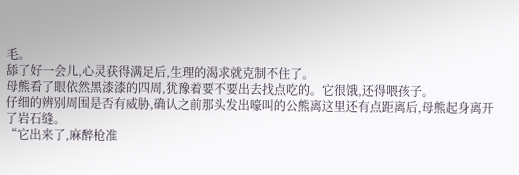毛。
舔了好一会儿,心灵获得满足后,生理的渴求就克制不住了。
母熊看了眼依然黑漆漆的四周,犹豫着要不要出去找点吃的。它很饿,还得喂孩子。
仔细的辨别周围是否有威胁,确认之前那头发出嚎叫的公熊离这里还有点距离后,母熊起身离开了岩石缝。
“它出来了,麻醉枪准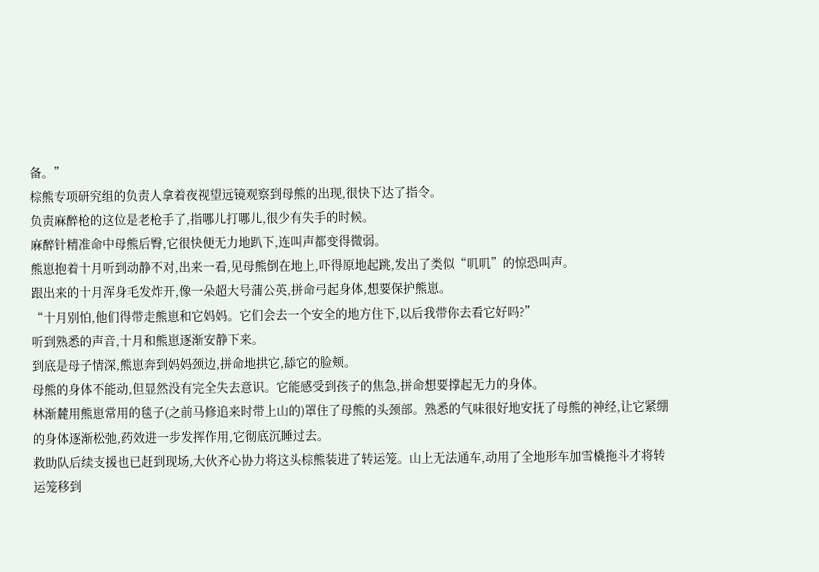备。”
棕熊专项研究组的负责人拿着夜视望远镜观察到母熊的出现,很快下达了指令。
负责麻醉枪的这位是老枪手了,指哪儿打哪儿,很少有失手的时候。
麻醉针精准命中母熊后臀,它很快便无力地趴下,连叫声都变得微弱。
熊崽抱着十月听到动静不对,出来一看,见母熊倒在地上,吓得原地起跳,发出了类似“叽叽”的惊恐叫声。
跟出来的十月浑身毛发炸开,像一朵超大号蒲公英,拼命弓起身体,想要保护熊崽。
“十月别怕,他们得带走熊崽和它妈妈。它们会去一个安全的地方住下,以后我带你去看它好吗?”
听到熟悉的声音,十月和熊崽逐渐安静下来。
到底是母子情深,熊崽奔到妈妈颈边,拼命地拱它,舔它的脸颊。
母熊的身体不能动,但显然没有完全失去意识。它能感受到孩子的焦急,拼命想要撑起无力的身体。
林渐麓用熊崽常用的毯子(之前马修追来时带上山的)罩住了母熊的头颈部。熟悉的气味很好地安抚了母熊的神经,让它紧绷的身体逐渐松弛,药效进一步发挥作用,它彻底沉睡过去。
救助队后续支援也已赶到现场,大伙齐心协力将这头棕熊装进了转运笼。山上无法通车,动用了全地形车加雪橇拖斗才将转运笼移到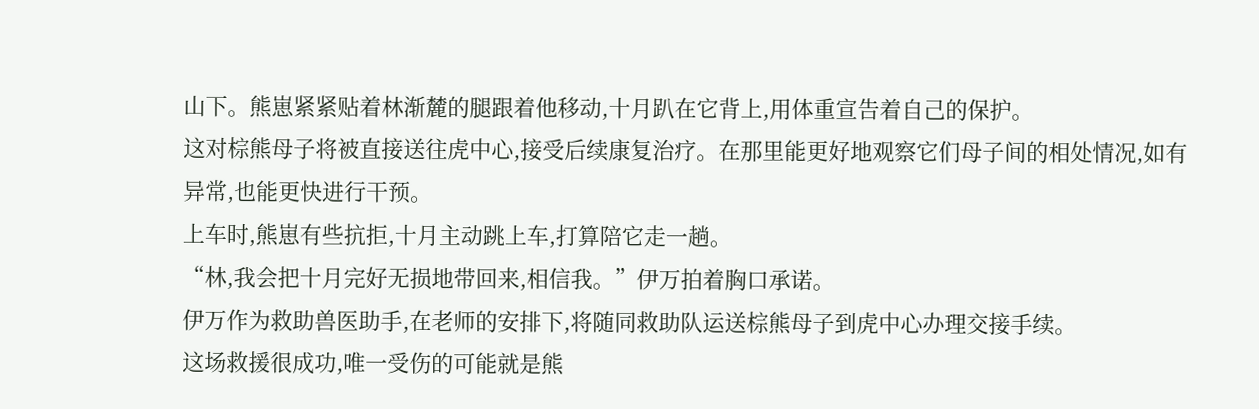山下。熊崽紧紧贴着林渐麓的腿跟着他移动,十月趴在它背上,用体重宣告着自己的保护。
这对棕熊母子将被直接送往虎中心,接受后续康复治疗。在那里能更好地观察它们母子间的相处情况,如有异常,也能更快进行干预。
上车时,熊崽有些抗拒,十月主动跳上车,打算陪它走一趟。
“林,我会把十月完好无损地带回来,相信我。”伊万拍着胸口承诺。
伊万作为救助兽医助手,在老师的安排下,将随同救助队运送棕熊母子到虎中心办理交接手续。
这场救援很成功,唯一受伤的可能就是熊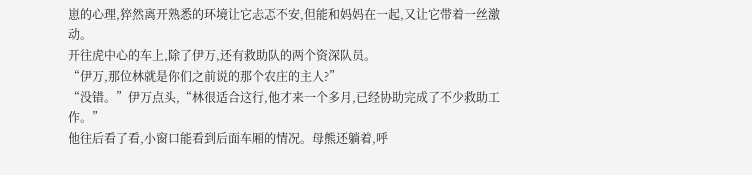崽的心理,猝然离开熟悉的环境让它忐忑不安,但能和妈妈在一起,又让它带着一丝激动。
开往虎中心的车上,除了伊万,还有救助队的两个资深队员。
“伊万,那位林就是你们之前说的那个农庄的主人?”
“没错。”伊万点头,“林很适合这行,他才来一个多月,已经协助完成了不少救助工作。”
他往后看了看,小窗口能看到后面车厢的情况。母熊还躺着,呼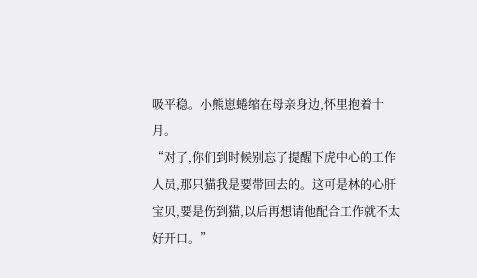吸平稳。小熊崽蜷缩在母亲身边,怀里抱着十月。
“对了,你们到时候别忘了提醒下虎中心的工作人员,那只猫我是要带回去的。这可是林的心肝宝贝,要是伤到猫,以后再想请他配合工作就不太好开口。”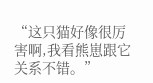“这只猫好像很厉害啊,我看熊崽跟它关系不错。”